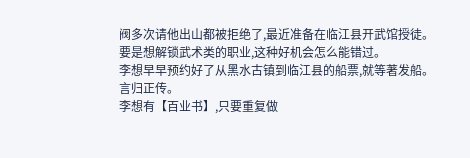阀多次请他出山都被拒绝了,最近准备在临江县开武馆授徒。
要是想解锁武术类的职业,这种好机会怎么能错过。
李想早早预约好了从黑水古镇到临江县的船票,就等著发船。
言归正传。
李想有【百业书】,只要重复做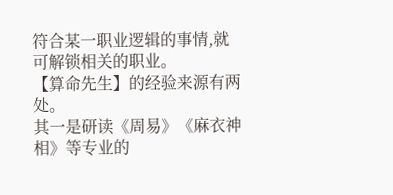符合某一职业逻辑的事情,就可解锁相关的职业。
【算命先生】的经验来源有两处。
其一是研读《周易》《麻衣神相》等专业的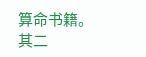算命书籍。
其二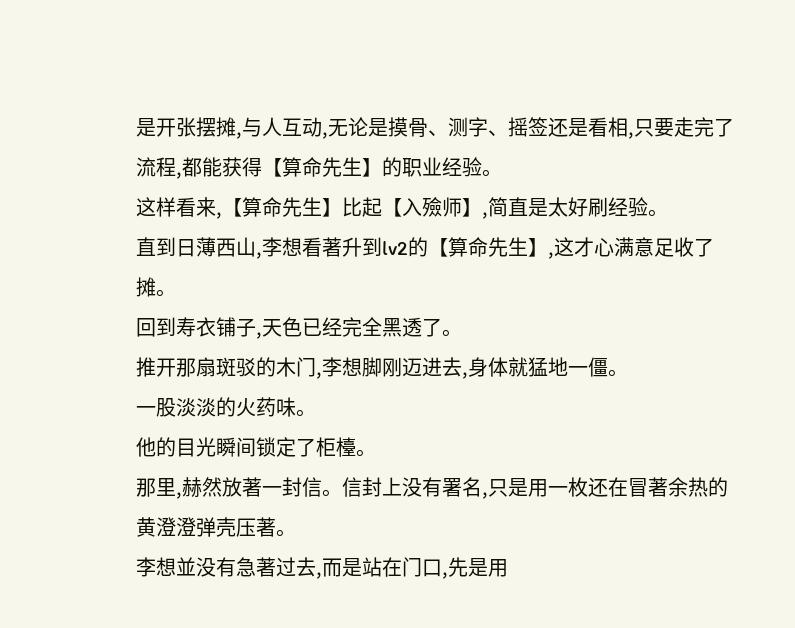是开张摆摊,与人互动,无论是摸骨、测字、摇签还是看相,只要走完了流程,都能获得【算命先生】的职业经验。
这样看来,【算命先生】比起【入殮师】,简直是太好刷经验。
直到日薄西山,李想看著升到lv2的【算命先生】,这才心满意足收了摊。
回到寿衣铺子,天色已经完全黑透了。
推开那扇斑驳的木门,李想脚刚迈进去,身体就猛地一僵。
一股淡淡的火药味。
他的目光瞬间锁定了柜檯。
那里,赫然放著一封信。信封上没有署名,只是用一枚还在冒著余热的黄澄澄弹壳压著。
李想並没有急著过去,而是站在门口,先是用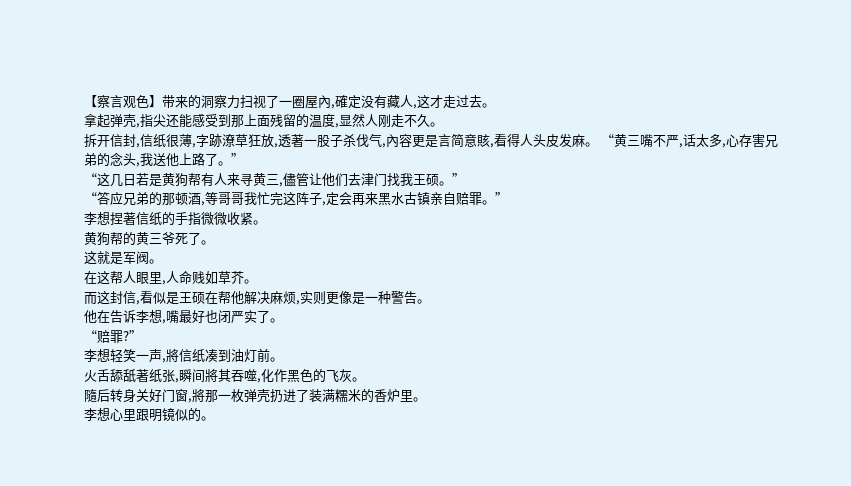【察言观色】带来的洞察力扫视了一圈屋內,確定没有藏人,这才走过去。
拿起弹壳,指尖还能感受到那上面残留的温度,显然人刚走不久。
拆开信封,信纸很薄,字跡潦草狂放,透著一股子杀伐气,內容更是言简意賅,看得人头皮发麻。 “黄三嘴不严,话太多,心存害兄弟的念头,我送他上路了。”
“这几日若是黄狗帮有人来寻黄三,儘管让他们去津门找我王硕。”
“答应兄弟的那顿酒,等哥哥我忙完这阵子,定会再来黑水古镇亲自赔罪。”
李想捏著信纸的手指微微收紧。
黄狗帮的黄三爷死了。
这就是军阀。
在这帮人眼里,人命贱如草芥。
而这封信,看似是王硕在帮他解决麻烦,实则更像是一种警告。
他在告诉李想,嘴最好也闭严实了。
“赔罪?”
李想轻笑一声,將信纸凑到油灯前。
火舌舔舐著纸张,瞬间將其吞噬,化作黑色的飞灰。
隨后转身关好门窗,將那一枚弹壳扔进了装满糯米的香炉里。
李想心里跟明镜似的。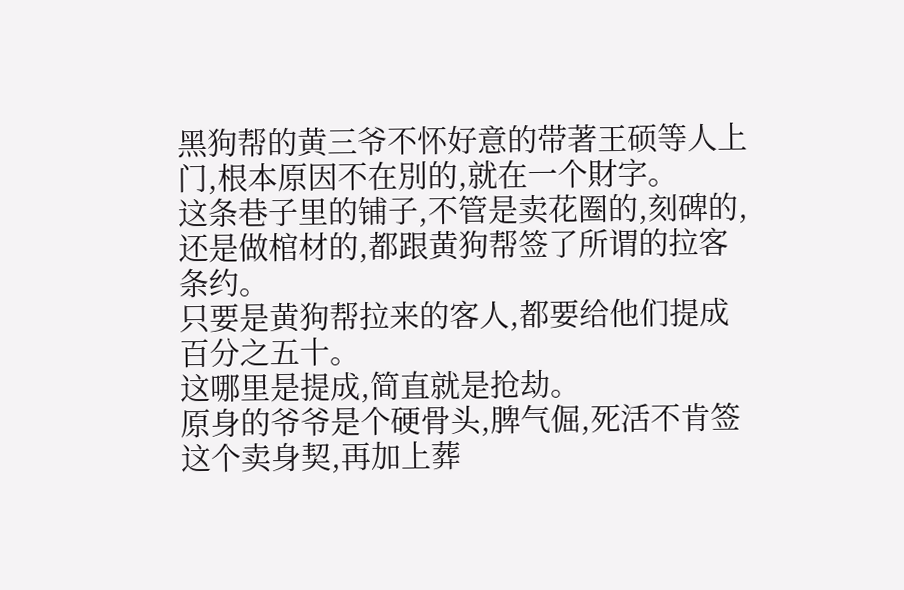黑狗帮的黄三爷不怀好意的带著王硕等人上门,根本原因不在別的,就在一个財字。
这条巷子里的铺子,不管是卖花圈的,刻碑的,还是做棺材的,都跟黄狗帮签了所谓的拉客条约。
只要是黄狗帮拉来的客人,都要给他们提成百分之五十。
这哪里是提成,简直就是抢劫。
原身的爷爷是个硬骨头,脾气倔,死活不肯签这个卖身契,再加上葬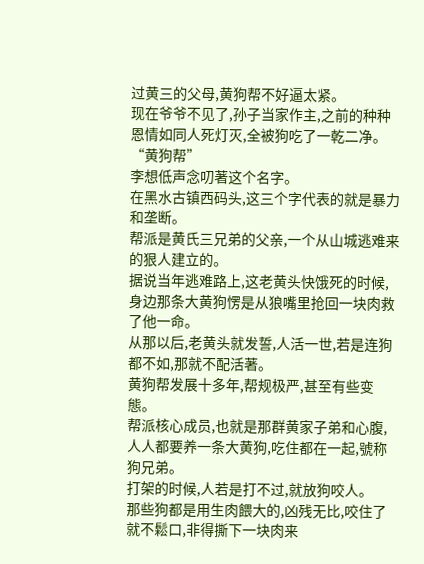过黄三的父母,黄狗帮不好逼太紧。
现在爷爷不见了,孙子当家作主,之前的种种恩情如同人死灯灭,全被狗吃了一乾二净。
“黄狗帮”
李想低声念叨著这个名字。
在黑水古镇西码头,这三个字代表的就是暴力和垄断。
帮派是黄氏三兄弟的父亲,一个从山城逃难来的狠人建立的。
据说当年逃难路上,这老黄头快饿死的时候,身边那条大黄狗愣是从狼嘴里抢回一块肉救了他一命。
从那以后,老黄头就发誓,人活一世,若是连狗都不如,那就不配活著。
黄狗帮发展十多年,帮规极严,甚至有些变態。
帮派核心成员,也就是那群黄家子弟和心腹,人人都要养一条大黄狗,吃住都在一起,號称狗兄弟。
打架的时候,人若是打不过,就放狗咬人。
那些狗都是用生肉餵大的,凶残无比,咬住了就不鬆口,非得撕下一块肉来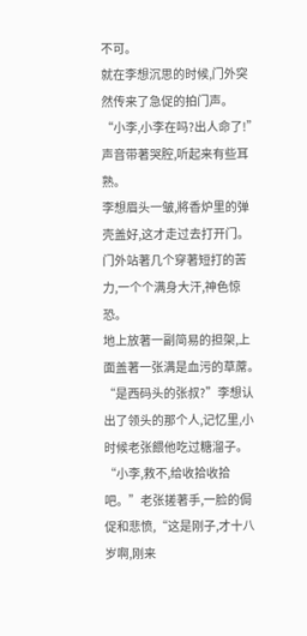不可。
就在李想沉思的时候,门外突然传来了急促的拍门声。
“小李,小李在吗?出人命了!”
声音带著哭腔,听起来有些耳熟。
李想眉头一皱,將香炉里的弹壳盖好,这才走过去打开门。
门外站著几个穿著短打的苦力,一个个满身大汗,神色惊恐。
地上放著一副简易的担架,上面盖著一张满是血污的草蓆。
“是西码头的张叔?”李想认出了领头的那个人,记忆里,小时候老张餵他吃过糖溜子。
“小李,救不,给收拾收拾吧。”老张搓著手,一脸的侷促和悲愤,“这是刚子,才十八岁啊,刚来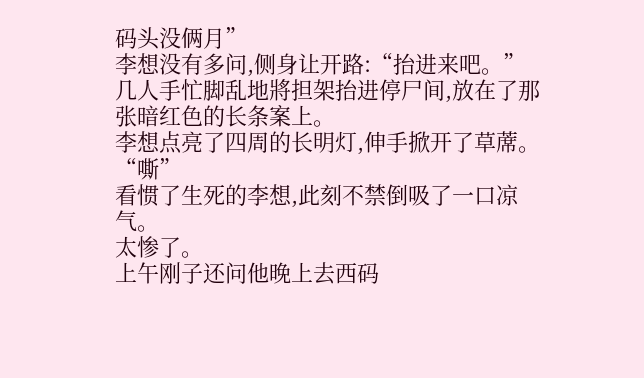码头没俩月”
李想没有多问,侧身让开路:“抬进来吧。”
几人手忙脚乱地將担架抬进停尸间,放在了那张暗红色的长条案上。
李想点亮了四周的长明灯,伸手掀开了草蓆。
“嘶”
看惯了生死的李想,此刻不禁倒吸了一口凉气。
太惨了。
上午刚子还问他晚上去西码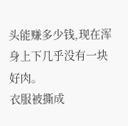头能赚多少钱,现在浑身上下几乎没有一块好肉。
衣服被撕成